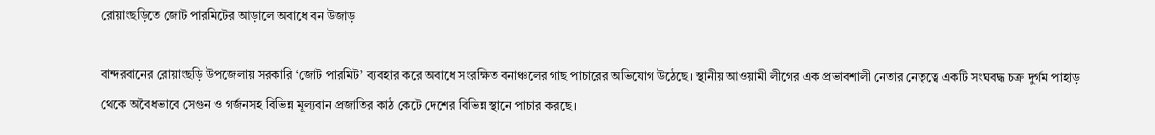রোয়াংছড়িতে জোট পারমিটের আড়ালে অবাধে বন উজাড়

বান্দরবানের রোয়াংছড়ি উপজেলায় সরকারি ‘জোট পারমিট’ ব্যবহার করে অবাধে সংরক্ষিত বনাঞ্চলের গাছ পাচারের অভিযোগ উঠেছে। স্থানীয় আওয়ামী লীগের এক প্রভাবশালী নেতার নেতৃত্বে একটি সংঘবদ্ধ চক্র দুর্গম পাহাড় থেকে অবৈধভাবে সেগুন ও গর্জনসহ বিভিন্ন মূল্যবান প্রজাতির কাঠ কেটে দেশের বিভিন্ন স্থানে পাচার করছে।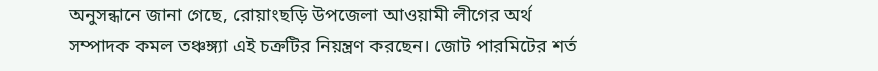অনুসন্ধানে জানা গেছে, রোয়াংছড়ি উপজেলা আওয়ামী লীগের অর্থ সম্পাদক কমল তঞ্চঙ্গ্যা এই চক্রটির নিয়ন্ত্রণ করছেন। জোট পারমিটের শর্ত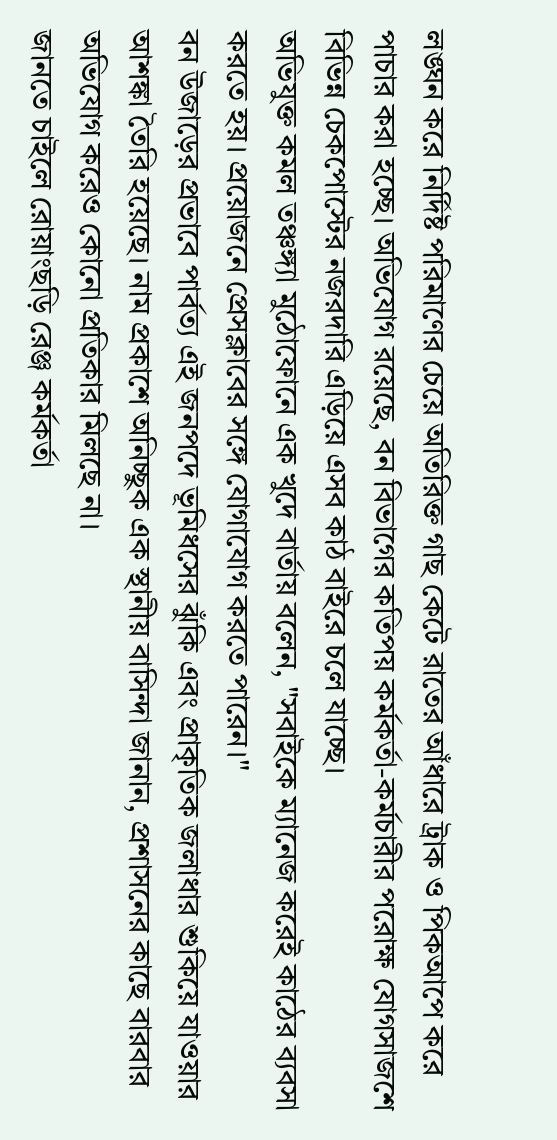লঙ্ঘন করে নির্দিষ্ট পরিমাণের চেয়ে অতিরিক্ত গাছ কেটে রাতের আঁধারে ট্রাক ও পিকআপে করে পাচার করা হচ্ছে। অভিযোগ রয়েছে, বন বিভাগের কতিপয় কর্মকর্তা-কর্মচারীর পরোক্ষ যোগসাজশে বিভিন্ন চেকপোস্টের নজরদারি এড়িয়ে এসব কাঠ বাইরে চলে যাচ্ছে।
অভিযুক্ত কমল তঞ্চঙ্গ্যা মুঠোফোনে এক খুদে বার্তায় বলেন, "সবাইকে ম্যানেজ করেই কাঠের ব্যবসা করতে হয়। প্রয়োজনে প্রেসক্লাবের সঙ্গে যোগাযোগ করতে পারেন।"
বন উজাড়ের প্রভাবে পার্বত্য এই জনপদে ভূমিধসের ঝুঁকি এবং প্রাকৃতিক জলাধার শুকিয়ে যাওয়ার আশঙ্কা তৈরি হয়েছে। নাম প্রকাশে অনিচ্ছুক এক স্থানীয় বাসিন্দা জানান, প্রশাসনের কাছে বারবার অভিযোগ করেও কোনো প্রতিকার মিলছে না।
জানতে চাইলে রোয়াংছড়ি রেঞ্জ কর্মকর্তা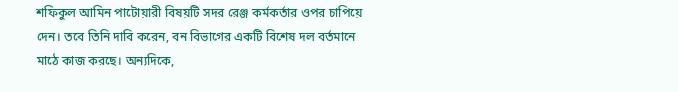শফিকুল আমিন পাটোয়ারী বিষয়টি সদর রেঞ্জ কর্মকর্তার ওপর চাপিয়ে দেন। তবে তিনি দাবি করেন, বন বিভাগের একটি বিশেষ দল বর্তমানে মাঠে কাজ করছে। অন্যদিকে,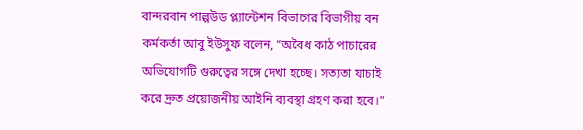বান্দরবান পাল্পউড প্ল্যান্টেশন বিভাগের বিভাগীয় বন কর্মকর্তা আবু ইউসুফ বলেন, “অবৈধ কাঠ পাচারের অভিযোগটি গুরুত্বের সঙ্গে দেখা হচ্ছে। সত্যতা যাচাই করে দ্রুত প্রয়োজনীয় আইনি ব্যবস্থা গ্রহণ করা হবে।”